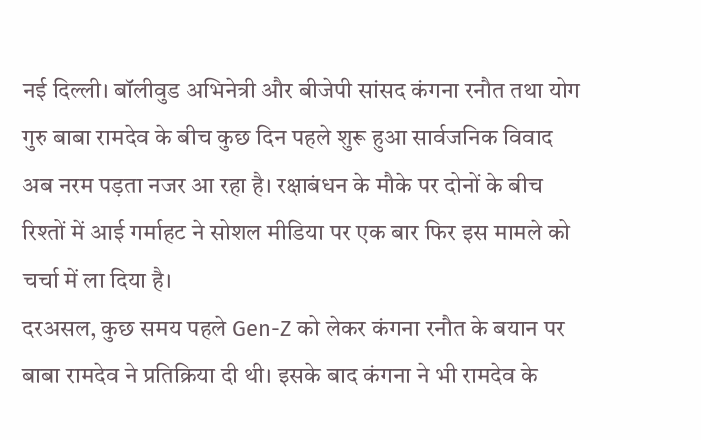नई दिल्ली। बॉलीवुड अभिनेत्री और बीजेपी सांसद कंगना रनौत तथा योग गुरु बाबा रामदेव के बीच कुछ दिन पहले शुरू हुआ सार्वजनिक विवाद अब नरम पड़ता नजर आ रहा है। रक्षाबंधन के मौके पर दोनों के बीच रिश्तों में आई गर्माहट ने सोशल मीडिया पर एक बार फिर इस मामले को चर्चा में ला दिया है।
दरअसल, कुछ समय पहले Gen-Z को लेकर कंगना रनौत के बयान पर बाबा रामदेव ने प्रतिक्रिया दी थी। इसके बाद कंगना ने भी रामदेव के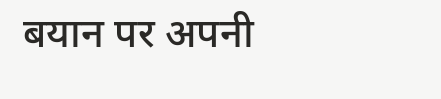बयान पर अपनी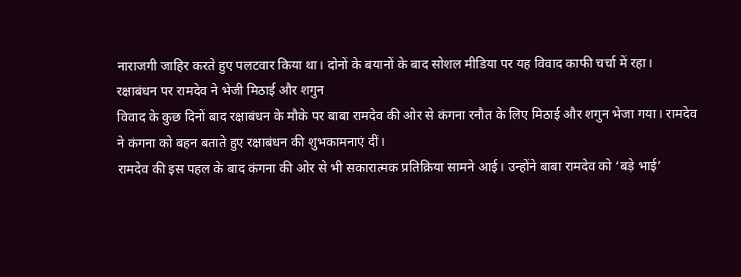नाराजगी जाहिर करते हुए पलटवार किया था। दोनों के बयानों के बाद सोशल मीडिया पर यह विवाद काफी चर्चा में रहा।
रक्षाबंधन पर रामदेव ने भेजी मिठाई और शगुन
विवाद के कुछ दिनों बाद रक्षाबंधन के मौके पर बाबा रामदेव की ओर से कंगना रनौत के लिए मिठाई और शगुन भेजा गया। रामदेव ने कंगना को बहन बताते हुए रक्षाबंधन की शुभकामनाएं दीं।
रामदेव की इस पहल के बाद कंगना की ओर से भी सकारात्मक प्रतिक्रिया सामने आई। उन्होंने बाबा रामदेव को ‘बड़े भाई’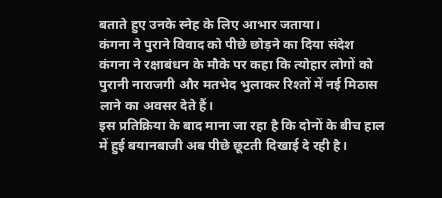बताते हुए उनके स्नेह के लिए आभार जताया।
कंगना ने पुराने विवाद को पीछे छोड़ने का दिया संदेश
कंगना ने रक्षाबंधन के मौके पर कहा कि त्योहार लोगों को पुरानी नाराजगी और मतभेद भुलाकर रिश्तों में नई मिठास लाने का अवसर देते हैं।
इस प्रतिक्रिया के बाद माना जा रहा है कि दोनों के बीच हाल में हुई बयानबाजी अब पीछे छूटती दिखाई दे रही है।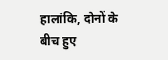हालांकि, दोनों के बीच हुए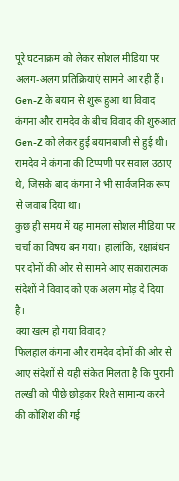पूरे घटनाक्रम को लेकर सोशल मीडिया पर अलग-अलग प्रतिक्रियाएं सामने आ रही हैं।
Gen-Z के बयान से शुरू हुआ था विवाद
कंगना और रामदेव के बीच विवाद की शुरुआत Gen-Z को लेकर हुई बयानबाजी से हुई थी। रामदेव ने कंगना की टिप्पणी पर सवाल उठाए थे, जिसके बाद कंगना ने भी सार्वजनिक रूप से जवाब दिया था।
कुछ ही समय में यह मामला सोशल मीडिया पर चर्चा का विषय बन गया। हालांकि, रक्षाबंधन पर दोनों की ओर से सामने आए सकारात्मक संदेशों ने विवाद को एक अलग मोड़ दे दिया है।
क्या खत्म हो गया विवाद?
फिलहाल कंगना और रामदेव दोनों की ओर से आए संदेशों से यही संकेत मिलता है कि पुरानी तल्खी को पीछे छोड़कर रिश्ते सामान्य करने की कोशिश की गई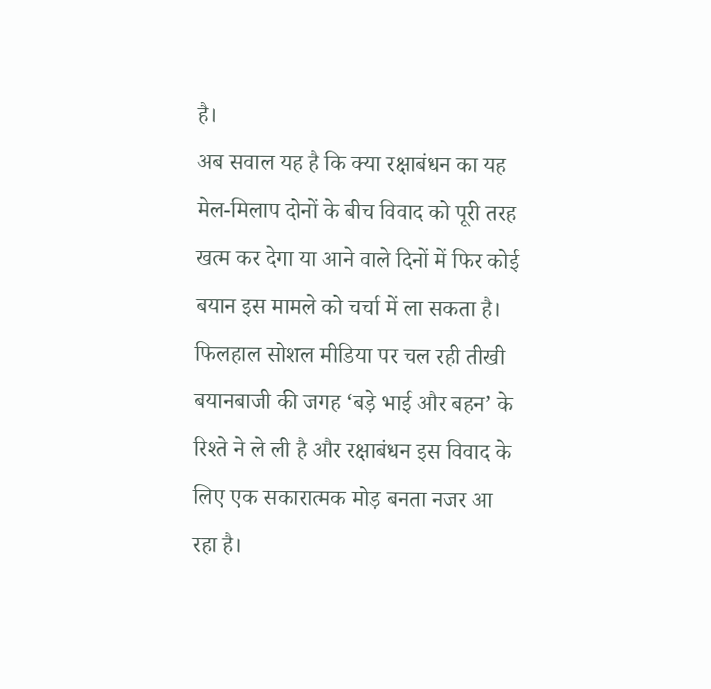है।
अब सवाल यह है कि क्या रक्षाबंधन का यह मेल-मिलाप दोनों के बीच विवाद को पूरी तरह खत्म कर देगा या आने वाले दिनों में फिर कोई बयान इस मामले को चर्चा में ला सकता है।
फिलहाल सोशल मीडिया पर चल रही तीखी बयानबाजी की जगह ‘बड़े भाई और बहन’ के रिश्ते ने ले ली है और रक्षाबंधन इस विवाद के लिए एक सकारात्मक मोड़ बनता नजर आ रहा है।